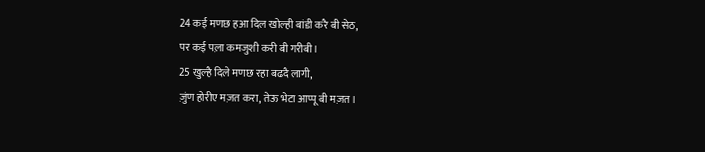24 कई मणछ हआ दिल खोल्ही बांडी करै बी सेठ,
पर कई पल़ा कमजुशी करी बी गरीबी।
25 खुल्है दिले मणछ रहा बढदै लागी,
ज़ुंण होरीए मज़त करा, तेऊ भेटा आप्पू बी मज़त।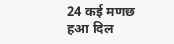24 कई मणछ हआ दिल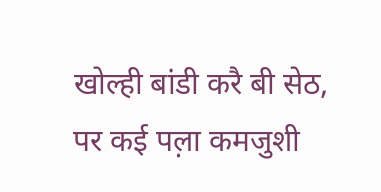खोल्ही बांडी करै बी सेठ,
पर कई पल़ा कमजुशी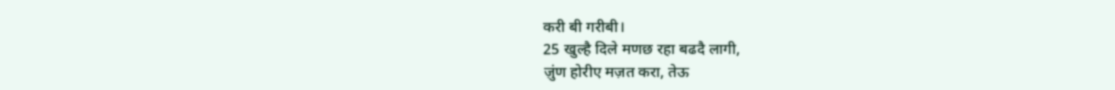करी बी गरीबी।
25 खुल्है दिले मणछ रहा बढदै लागी,
ज़ुंण होरीए मज़त करा, तेऊ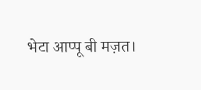भेटा आप्पू बी मज़त।